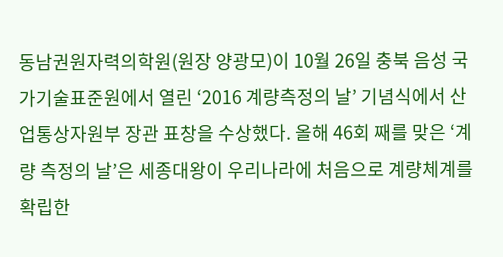동남권원자력의학원(원장 양광모)이 10월 26일 충북 음성 국가기술표준원에서 열린 ‘2016 계량측정의 날’ 기념식에서 산업통상자원부 장관 표창을 수상했다. 올해 46회 째를 맞은 ‘계량 측정의 날’은 세종대왕이 우리나라에 처음으로 계량체계를 확립한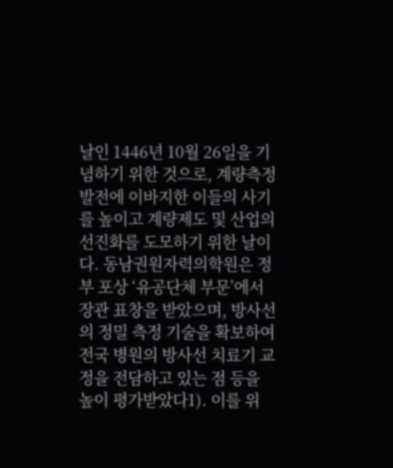날인 1446년 10월 26일을 기념하기 위한 것으로, 계량측정 발전에 이바지한 이들의 사기를 높이고 계량제도 및 산업의 선진화를 도모하기 위한 날이다. 동남권원자력의학원은 정부 포상 ‘유공단체 부문’에서 장관 표창을 받았으며, 방사선의 정밀 측정 기술을 확보하여 전국 병원의 방사선 치료기 교정을 전담하고 있는 점 등을 높이 평가받았다1). 이를 위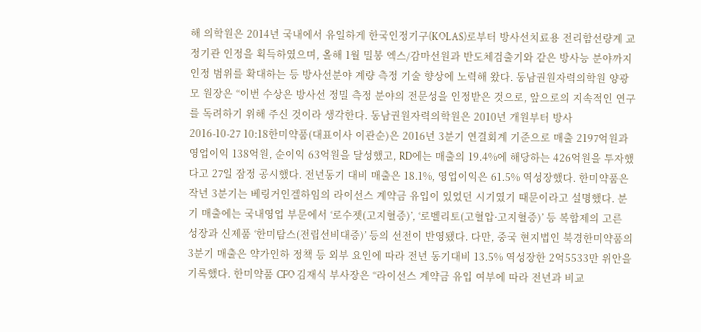해 의학원은 2014년 국내에서 유일하게 한국인정기구(KOLAS)로부터 방사선치료용 전리함선량계 교정기관 인정을 획득하였으며, 올해 1월 밀봉 엑스/감마선원과 반도체검출기와 같은 방사능 분야까지 인정 범위를 확대하는 등 방사선분야 계량 측정 기술 향상에 노력해 왔다. 동남권원자력의학원 양광모 원장은 “이번 수상은 방사선 정밀 측정 분야의 전문성을 인정받은 것으로, 앞으로의 지속적인 연구를 독려하기 위해 주신 것이라 생각한다. 동남권원자력의학원은 2010년 개원부터 방사
2016-10-27 10:18한미약품(대표이사 이관순)은 2016년 3분기 연결회계 기준으로 매출 2197억원과 영업이익 138억원, 순이익 63억원을 달성했고, RD에는 매출의 19.4%에 해당하는 426억원을 투자했다고 27일 잠정 공시했다. 전년동기 대비 매출은 18.1%, 영업이익은 61.5% 역성장했다. 한미약품은 작년 3분기는 베링거인겔하임의 라이선스 계약금 유입이 있었던 시기였기 때문이라고 설명했다. 분기 매출에는 국내영업 부문에서 ‘로수젯(고지혈증)’, ‘로벨리토(고혈압·고지혈증)’ 등 복합제의 고른 성장과 신제품 ‘한미탐스(전립선비대증)’ 등의 선전이 반영됐다. 다만, 중국 현지법인 북경한미약품의 3분기 매출은 약가인하 정책 등 외부 요인에 따라 전년 동기대비 13.5% 역성장한 2억5533만 위안을 기록했다. 한미약품 CFO 김재식 부사장은 “라이선스 계약금 유입 여부에 따라 전년과 비교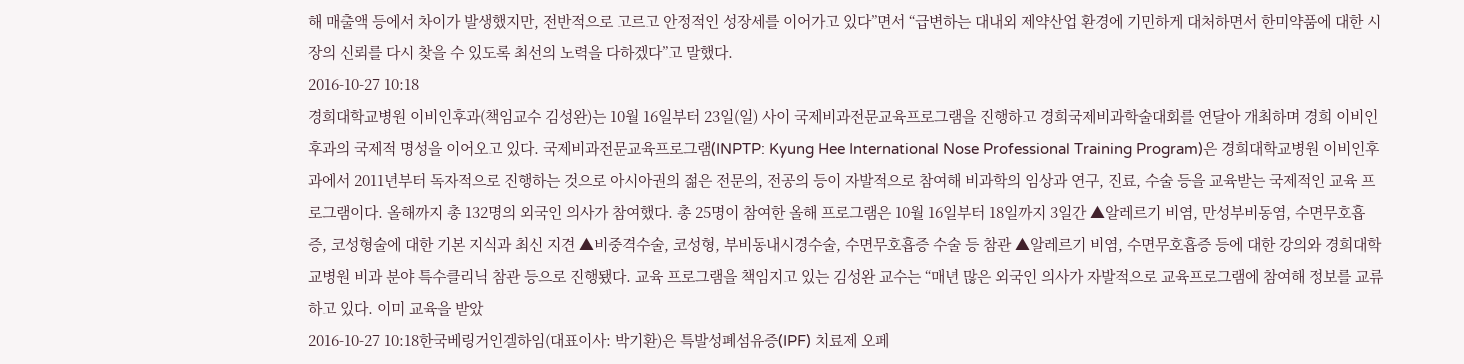해 매출액 등에서 차이가 발생했지만, 전반적으로 고르고 안정적인 성장세를 이어가고 있다”면서 “급변하는 대내외 제약산업 환경에 기민하게 대처하면서 한미약품에 대한 시장의 신뢰를 다시 찾을 수 있도록 최선의 노력을 다하겠다”고 말했다.
2016-10-27 10:18
경희대학교병원 이비인후과(책임교수 김성완)는 10월 16일부터 23일(일) 사이 국제비과전문교육프로그램을 진행하고 경희국제비과학술대회를 연달아 개최하며 경희 이비인후과의 국제적 명성을 이어오고 있다. 국제비과전문교육프로그램(INPTP: Kyung Hee International Nose Professional Training Program)은 경희대학교병원 이비인후과에서 2011년부터 독자적으로 진행하는 것으로 아시아권의 젊은 전문의, 전공의 등이 자발적으로 참여해 비과학의 임상과 연구, 진료, 수술 등을 교육받는 국제적인 교육 프로그램이다. 올해까지 총 132명의 외국인 의사가 참여했다. 총 25명이 참여한 올해 프로그램은 10월 16일부터 18일까지 3일간 ▲알레르기 비염, 만성부비동염, 수면무호흡증, 코성형술에 대한 기본 지식과 최신 지견 ▲비중격수술, 코성형, 부비동내시경수술, 수면무호흡증 수술 등 참관 ▲알레르기 비염, 수면무호흡증 등에 대한 강의와 경희대학교병원 비과 분야 특수클리닉 참관 등으로 진행됐다. 교육 프로그램을 책임지고 있는 김성완 교수는 “매년 많은 외국인 의사가 자발적으로 교육프로그램에 참여해 정보를 교류하고 있다. 이미 교육을 받았
2016-10-27 10:18한국베링거인겔하임(대표이사: 박기환)은 특발성폐섬유증(IPF) 치료제 오페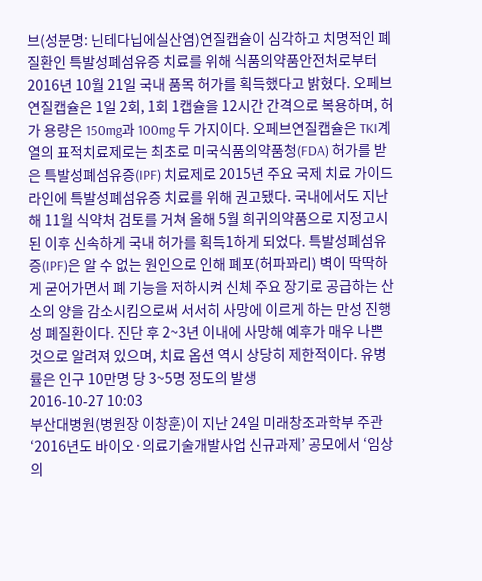브(성분명: 닌테다닙에실산염)연질캡슐이 심각하고 치명적인 폐 질환인 특발성폐섬유증 치료를 위해 식품의약품안전처로부터 2016년 10월 21일 국내 품목 허가를 획득했다고 밝혔다. 오페브연질캡슐은 1일 2회, 1회 1캡슐을 12시간 간격으로 복용하며, 허가 용량은 150mg과 100mg 두 가지이다. 오페브연질캡슐은 TKI계열의 표적치료제로는 최초로 미국식품의약품청(FDA) 허가를 받은 특발성폐섬유증(IPF) 치료제로 2015년 주요 국제 치료 가이드라인에 특발성폐섬유증 치료를 위해 권고됐다. 국내에서도 지난 해 11월 식약처 검토를 거쳐 올해 5월 희귀의약품으로 지정고시된 이후 신속하게 국내 허가를 획득1하게 되었다. 특발성폐섬유증(IPF)은 알 수 없는 원인으로 인해 폐포(허파꽈리) 벽이 딱딱하게 굳어가면서 폐 기능을 저하시켜 신체 주요 장기로 공급하는 산소의 양을 감소시킴으로써 서서히 사망에 이르게 하는 만성 진행성 폐질환이다. 진단 후 2~3년 이내에 사망해 예후가 매우 나쁜 것으로 알려져 있으며, 치료 옵션 역시 상당히 제한적이다. 유병률은 인구 10만명 당 3~5명 정도의 발생
2016-10-27 10:03
부산대병원(병원장 이창훈)이 지난 24일 미래창조과학부 주관 ‘2016년도 바이오·의료기술개발사업 신규과제’ 공모에서 ‘임상의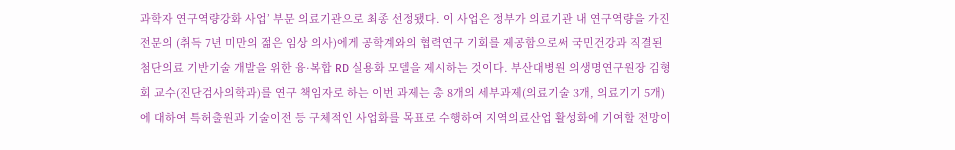과학자 연구역량강화 사업’ 부문 의료기관으로 최종 선정됐다. 이 사업은 정부가 의료기관 내 연구역량을 가진 전문의 (취득 7년 미만의 젊은 임상 의사)에게 공학계와의 협력연구 기회를 제공함으로써 국민건강과 직결된 첨단의료 기반기술 개발을 위한 융·복합 RD 실용화 모델을 제시하는 것이다. 부산대병원 의생명연구원장 김형회 교수(진단검사의학과)를 연구 책임자로 하는 이번 과제는 총 8개의 세부과제(의료기술 3개, 의료기기 5개)에 대하여 특허출원과 기술이전 등 구체적인 사업화를 목표로 수행하여 지역의료산업 활성화에 기여할 전망이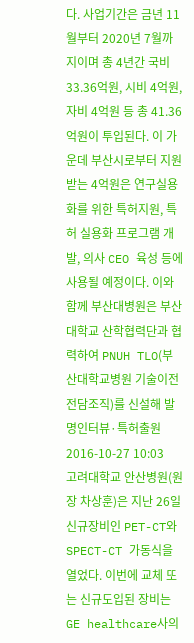다. 사업기간은 금년 11월부터 2020년 7월까지이며 총 4년간 국비 33.36억원, 시비 4억원, 자비 4억원 등 총 41.36억원이 투입된다. 이 가운데 부산시로부터 지원받는 4억원은 연구실용화를 위한 특허지원, 특허 실용화 프로그램 개발, 의사 CEO 육성 등에 사용될 예정이다. 이와 함께 부산대병원은 부산대학교 산학협력단과 협력하여 PNUH TLO(부산대학교병원 기술이전전담조직)를 신설해 발명인터뷰·특허출원
2016-10-27 10:03
고려대학교 안산병원(원장 차상훈)은 지난 26일 신규장비인 PET-CT와 SPECT-CT 가동식을 열었다. 이번에 교체 또는 신규도입된 장비는 GE healthcare사의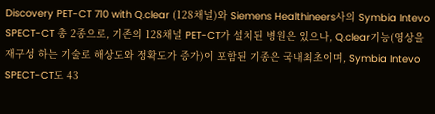Discovery PET-CT 710 with Q.clear (128채널)와 Siemens Healthineers사의 Symbia Intevo SPECT-CT 총 2종으로, 기존의 128채널 PET-CT가 설치된 병원은 있으나, Q.clear기능(영상을 재구성 하는 기술로 해상도와 정확도가 증가)이 포함된 기종은 국내최초이며, Symbia Intevo SPECT-CT도 43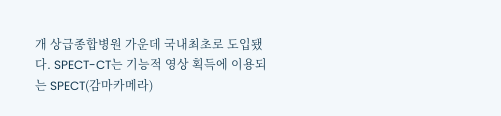개 상급종합병원 가운데 국내최초로 도입됐다. SPECT-CT는 기능적 영상 획득에 이용되는 SPECT(감마카메라)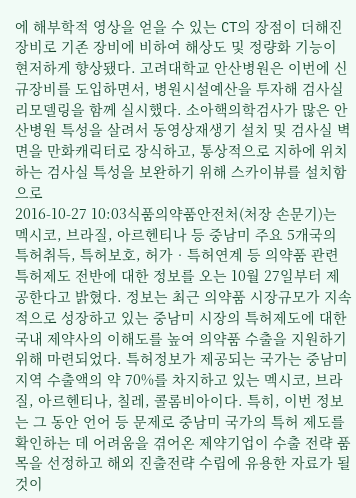에 해부학적 영상을 얻을 수 있는 CT의 장점이 더해진 장비로 기존 장비에 비하여 해상도 및 정량화 기능이 현저하게 향상됐다. 고려대학교 안산병원은 이번에 신규장비를 도입하면서, 병원시설예산을 투자해 검사실 리모델링을 함께 실시했다. 소아핵의학검사가 많은 안산병원 특성을 살려서 동영상재생기 설치 및 검사실 벽면을 만화캐릭터로 장식하고, 통상적으로 지하에 위치하는 검사실 특성을 보완하기 위해 스카이뷰를 설치함으로
2016-10-27 10:03식품의약품안전처(처장 손문기)는 멕시코, 브라질, 아르헨티나 등 중남미 주요 5개국의 특허취득, 특허보호, 허가‧특허연계 등 의약품 관련 특허제도 전반에 대한 정보를 오는 10월 27일부터 제공한다고 밝혔다. 정보는 최근 의약품 시장규모가 지속적으로 성장하고 있는 중남미 시장의 특허제도에 대한 국내 제약사의 이해도를 높여 의약품 수출을 지원하기 위해 마련되었다. 특허정보가 제공되는 국가는 중남미 지역 수출액의 약 70%를 차지하고 있는 멕시코, 브라질, 아르헨티나, 칠레, 콜롬비아이다. 특히, 이번 정보는 그 동안 언어 등 문제로 중남미 국가의 특허 제도를 확인하는 데 어려움을 겪어온 제약기업이 수출 전략 품목을 선정하고 해외 진출전략 수립에 유용한 자료가 될 것이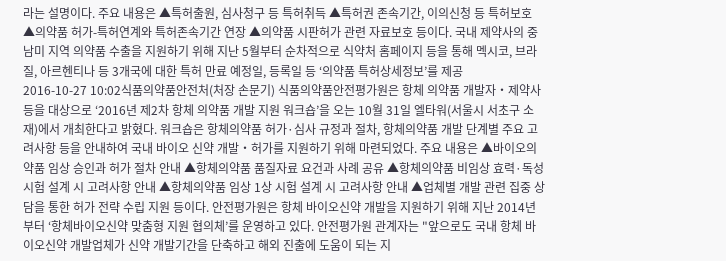라는 설명이다. 주요 내용은 ▲특허출원, 심사청구 등 특허취득 ▲특허권 존속기간, 이의신청 등 특허보호 ▲의약품 허가-특허연계와 특허존속기간 연장 ▲의약품 시판허가 관련 자료보호 등이다. 국내 제약사의 중남미 지역 의약품 수출을 지원하기 위해 지난 5월부터 순차적으로 식약처 홈페이지 등을 통해 멕시코, 브라질, 아르헨티나 등 3개국에 대한 특허 만료 예정일, 등록일 등 ‘의약품 특허상세정보’를 제공
2016-10-27 10:02식품의약품안전처(처장 손문기) 식품의약품안전평가원은 항체 의약품 개발자‧제약사 등을 대상으로 ‘2016년 제2차 항체 의약품 개발 지원 워크숍’을 오는 10월 31일 엘타워(서울시 서초구 소재)에서 개최한다고 밝혔다. 워크숍은 항체의약품 허가·심사 규정과 절차, 항체의약품 개발 단계별 주요 고려사항 등을 안내하여 국내 바이오 신약 개발‧허가를 지원하기 위해 마련되었다. 주요 내용은 ▲바이오의약품 임상 승인과 허가 절차 안내 ▲항체의약품 품질자료 요건과 사례 공유 ▲항체의약품 비임상 효력·독성 시험 설계 시 고려사항 안내 ▲항체의약품 임상 1상 시험 설계 시 고려사항 안내 ▲업체별 개발 관련 집중 상담을 통한 허가 전략 수립 지원 등이다. 안전평가원은 항체 바이오신약 개발을 지원하기 위해 지난 2014년부터 ‘항체바이오신약 맞춤형 지원 협의체’를 운영하고 있다. 안전평가원 관계자는 "앞으로도 국내 항체 바이오신약 개발업체가 신약 개발기간을 단축하고 해외 진출에 도움이 되는 지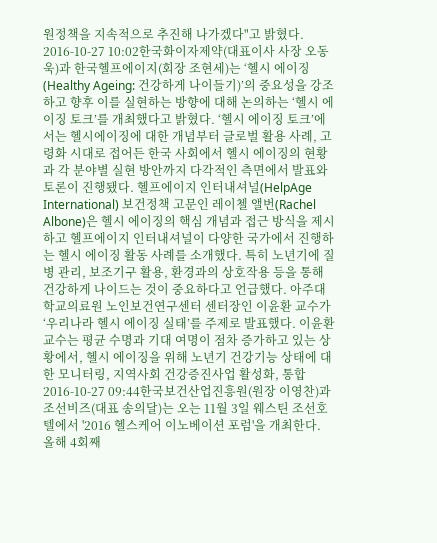원정책을 지속적으로 추진해 나가겠다"고 밝혔다.
2016-10-27 10:02한국화이자제약(대표이사 사장 오동욱)과 한국헬프에이지(회장 조현세)는 ‘헬시 에이징(Healthy Ageing: 건강하게 나이들기)’의 중요성을 강조하고 향후 이를 실현하는 방향에 대해 논의하는 ‘헬시 에이징 토크’를 개최했다고 밝혔다. ‘헬시 에이징 토크’에서는 헬시에이징에 대한 개념부터 글로벌 활용 사례, 고령화 시대로 접어든 한국 사회에서 헬시 에이징의 현황과 각 분야별 실현 방안까지 다각적인 측면에서 발표와 토론이 진행됐다. 헬프에이지 인터내셔널(HelpAge International) 보건정책 고문인 레이첼 앨번(Rachel Albone)은 헬시 에이징의 핵심 개념과 접근 방식을 제시하고 헬프에이지 인터내셔널이 다양한 국가에서 진행하는 헬시 에이징 활동 사례를 소개했다. 특히 노년기에 질병 관리, 보조기구 활용, 환경과의 상호작용 등을 통해 건강하게 나이드는 것이 중요하다고 언급했다. 아주대학교의료원 노인보건연구센터 센터장인 이윤환 교수가 ‘우리나라 헬시 에이징 실태’를 주제로 발표했다. 이윤환 교수는 평균 수명과 기대 여명이 점차 증가하고 있는 상황에서, 헬시 에이징을 위해 노년기 건강기능 상태에 대한 모니터링, 지역사회 건강증진사업 활성화, 통합
2016-10-27 09:44한국보건산업진흥원(원장 이영찬)과 조선비즈(대표 송의달)는 오는 11월 3일 웨스틴 조선호텔에서 '2016 헬스케어 이노베이션 포럼'을 개최한다. 올해 4회째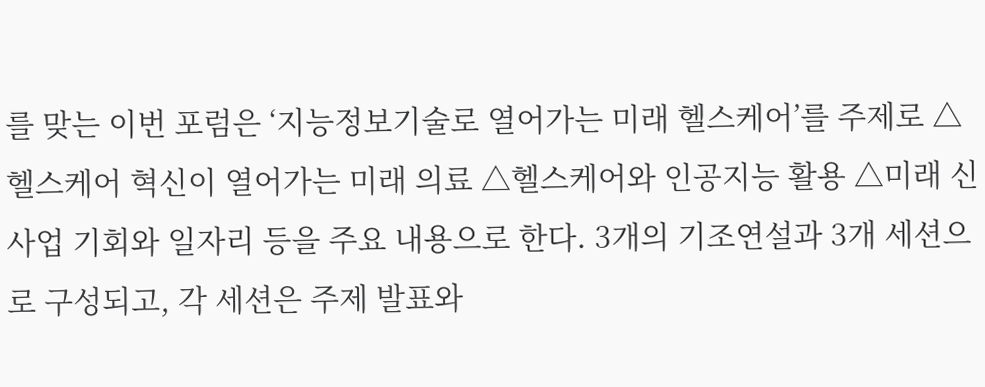를 맞는 이번 포럼은 ‘지능정보기술로 열어가는 미래 헬스케어’를 주제로 △헬스케어 혁신이 열어가는 미래 의료 △헬스케어와 인공지능 활용 △미래 신사업 기회와 일자리 등을 주요 내용으로 한다. 3개의 기조연설과 3개 세션으로 구성되고, 각 세션은 주제 발표와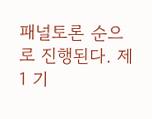패널토론 순으로 진행된다. 제 1 기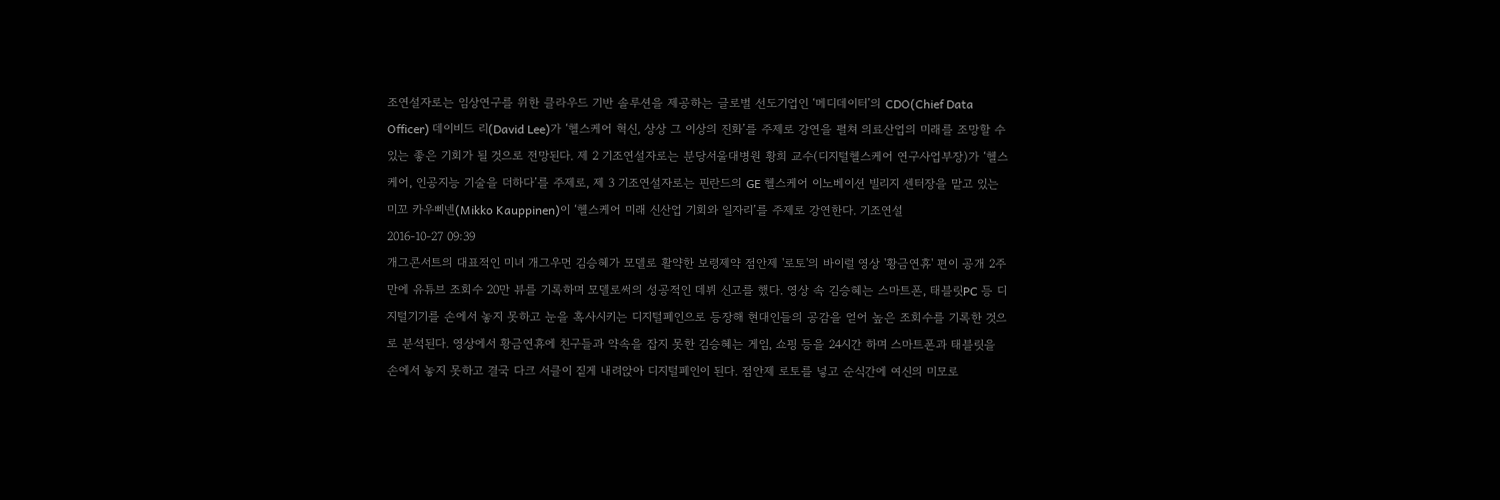조연설자로는 임상연구를 위한 클라우드 기반 솔루션을 제공하는 글로벌 선도기업인 ‘메디데이터’의 CDO(Chief Data Officer) 데이비드 리(David Lee)가 ‘헬스케어 혁신, 상상 그 이상의 진화’를 주제로 강연을 펼쳐 의료산업의 미래를 조망할 수 있는 좋은 기회가 될 것으로 전망된다. 제 2 기조연설자로는 분당서울대병원 황희 교수(디지털헬스케어 연구사업부장)가 ‘헬스케어, 인공지능 기술을 더하다’를 주제로, 제 3 기조연설자로는 핀란드의 GE 헬스케어 이노베이션 빌리지 센터장을 맡고 있는 미꼬 카우삐넨(Mikko Kauppinen)이 ‘헬스케어 미래 신산업 기회와 일자리’를 주제로 강연한다. 기조연설
2016-10-27 09:39
개그콘서트의 대표적인 미녀 개그우먼 김승혜가 모델로 활약한 보령제약 점안제 '로토'의 바이럴 영상 '황금연휴' 편이 공개 2주만에 유튜브 조회수 20만 뷰를 기록하며 모델로써의 성공적인 데뷔 신고를 했다. 영상 속 김승혜는 스마트폰, 태블릿PC 등 디지털기기를 손에서 놓지 못하고 눈을 혹사시키는 디지털폐인으로 등장해 현대인들의 공감을 얻어 높은 조회수를 기록한 것으로 분석된다. 영상에서 황금연휴에 친구들과 약속을 잡지 못한 김승혜는 게임, 쇼핑 등을 24시간 하며 스마트폰과 태블릿을 손에서 놓지 못하고 결국 다크 서클이 짙게 내려앉아 디지털폐인이 된다. 점안제 로토를 넣고 순식간에 여신의 미모로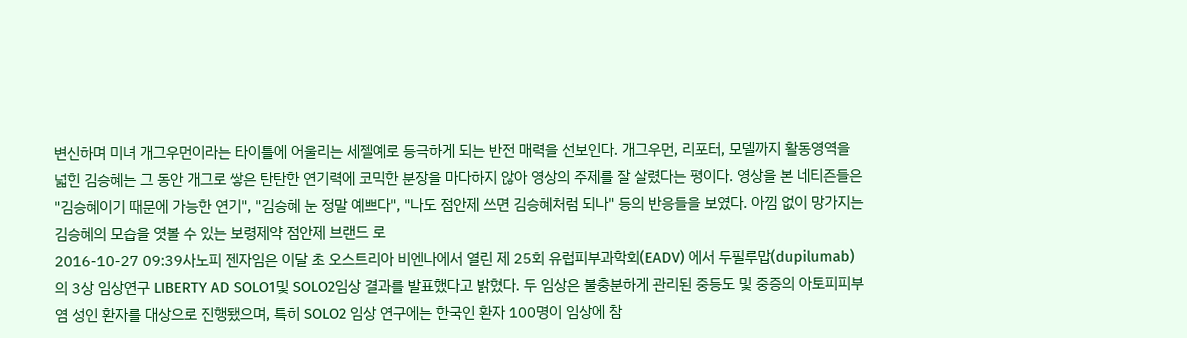변신하며 미녀 개그우먼이라는 타이틀에 어울리는 세젤예로 등극하게 되는 반전 매력을 선보인다. 개그우먼, 리포터, 모델까지 활동영역을 넓힌 김승혜는 그 동안 개그로 쌓은 탄탄한 연기력에 코믹한 분장을 마다하지 않아 영상의 주제를 잘 살렸다는 평이다. 영상을 본 네티즌들은 "김승혜이기 때문에 가능한 연기", "김승혜 눈 정말 예쁘다", "나도 점안제 쓰면 김승혜처럼 되나" 등의 반응들을 보였다. 아낌 없이 망가지는 김승혜의 모습을 엿볼 수 있는 보령제약 점안제 브랜드 로
2016-10-27 09:39사노피 젠자임은 이달 초 오스트리아 비엔나에서 열린 제 25회 유럽피부과학회(EADV) 에서 두필루맙(dupilumab)의 3상 임상연구 LIBERTY AD SOLO1및 SOLO2임상 결과를 발표했다고 밝혔다. 두 임상은 불충분하게 관리된 중등도 및 중증의 아토피피부염 성인 환자를 대상으로 진행됐으며, 특히 SOLO2 임상 연구에는 한국인 환자 100명이 임상에 참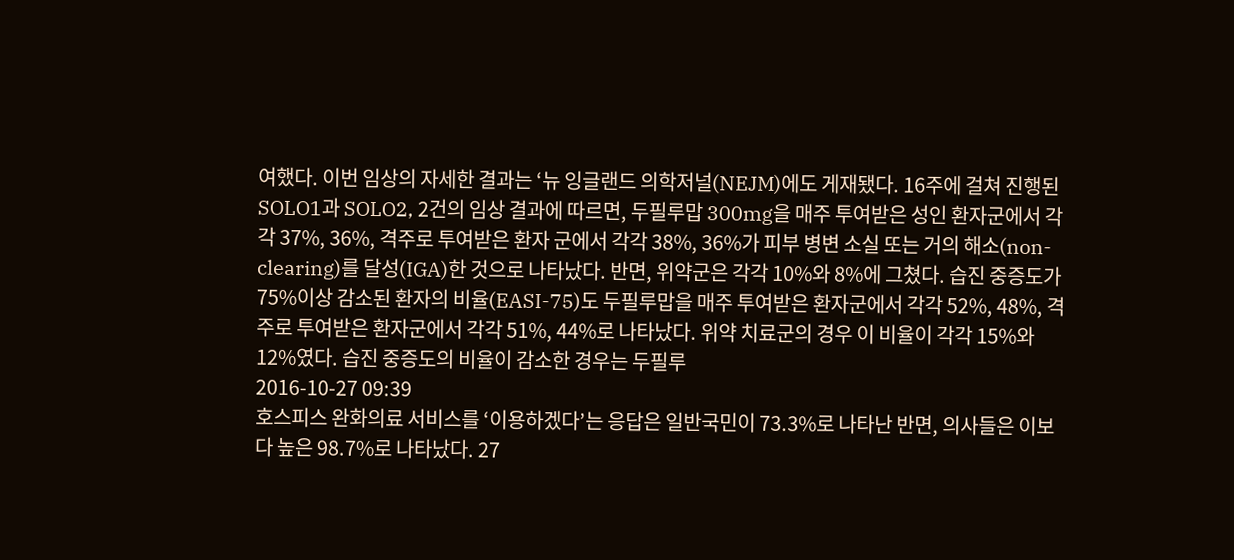여했다. 이번 임상의 자세한 결과는 ‘뉴 잉글랜드 의학저널(NEJM)에도 게재됐다. 16주에 걸쳐 진행된 SOLO1과 SOLO2, 2건의 임상 결과에 따르면, 두필루맙 300mg을 매주 투여받은 성인 환자군에서 각각 37%, 36%, 격주로 투여받은 환자 군에서 각각 38%, 36%가 피부 병변 소실 또는 거의 해소(non-clearing)를 달성(IGA)한 것으로 나타났다. 반면, 위약군은 각각 10%와 8%에 그쳤다. 습진 중증도가 75%이상 감소된 환자의 비율(EASI-75)도 두필루맙을 매주 투여받은 환자군에서 각각 52%, 48%, 격주로 투여받은 환자군에서 각각 51%, 44%로 나타났다. 위약 치료군의 경우 이 비율이 각각 15%와 12%였다. 습진 중증도의 비율이 감소한 경우는 두필루
2016-10-27 09:39
호스피스 완화의료 서비스를 ‘이용하겠다’는 응답은 일반국민이 73.3%로 나타난 반면, 의사들은 이보다 높은 98.7%로 나타났다. 27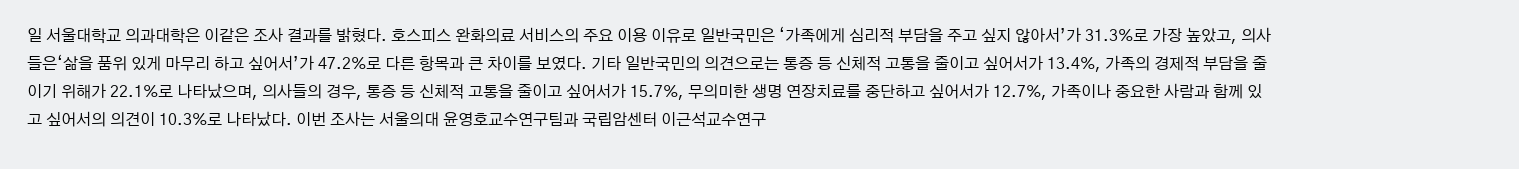일 서울대학교 의과대학은 이같은 조사 결과를 밝혔다. 호스피스 완화의료 서비스의 주요 이용 이유로 일반국민은 ‘가족에게 심리적 부담을 주고 싶지 않아서’가 31.3%로 가장 높았고, 의사들은‘삶을 품위 있게 마무리 하고 싶어서’가 47.2%로 다른 항목과 큰 차이를 보였다. 기타 일반국민의 의견으로는 통증 등 신체적 고통을 줄이고 싶어서가 13.4%, 가족의 경제적 부담을 줄이기 위해가 22.1%로 나타났으며, 의사들의 경우, 통증 등 신체적 고통을 줄이고 싶어서가 15.7%, 무의미한 생명 연장치료를 중단하고 싶어서가 12.7%, 가족이나 중요한 사람과 함께 있고 싶어서의 의견이 10.3%로 나타났다. 이번 조사는 서울의대 윤영호교수연구팀과 국립암센터 이근석교수연구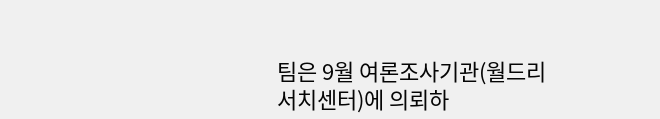팀은 9월 여론조사기관(월드리서치센터)에 의뢰하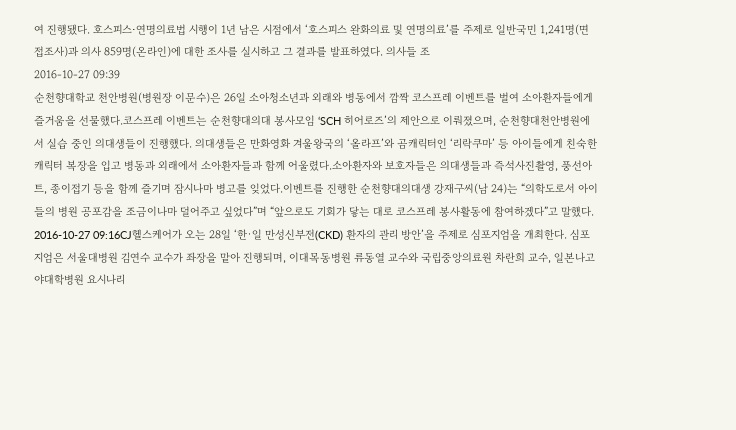여 진행됐다. 호스피스⋅연명의료법 시행이 1년 남은 시점에서 ‘호스피스 완화의료 및 연명의료’를 주제로 일반국민 1,241명(면접조사)과 의사 859명(온라인)에 대한 조사를 실시하고 그 결과를 발표하였다. 의사들 조
2016-10-27 09:39
순천향대학교 천안병원(병원장 이문수)은 26일 소아청소년과 외래와 병동에서 깜짝 코스프레 이벤트를 벌여 소아환자들에게 즐거움을 선물했다.코스프레 이벤트는 순천향대의대 봉사모임 ‘SCH 히어로즈’의 제안으로 이뤄졌으며, 순천향대천안병원에서 실습 중인 의대생들이 진행했다. 의대생들은 만화영화 겨울왕국의 ‘올라프’와 곰캐릭터인 ‘리락쿠마’ 등 아이들에게 친숙한 캐릭터 복장을 입고 병동과 외래에서 소아환자들과 함께 어울렸다.소아환자와 보호자들은 의대생들과 즉석사진촬영, 풍선아트, 종이접기 등을 함께 즐기며 잠시나마 병고를 잊었다.이벤트를 진행한 순천향대의대생 강재구씨(남 24)는 “의학도로서 아이들의 병원 공포감을 조금이나마 덜어주고 싶었다”며 “앞으로도 기회가 닿는 대로 코스프레 봉사활동에 참여하겠다”고 말했다.
2016-10-27 09:16CJ헬스케어가 오는 28일 ‘한·일 만성신부전(CKD) 환자의 관리 방안’을 주제로 심포지엄을 개최한다. 심포지엄은 서울대병원 김연수 교수가 좌장을 맡아 진행되며, 이대목동병원 류동열 교수와 국립중앙의료원 차란희 교수, 일본나고야대학병원 요시나리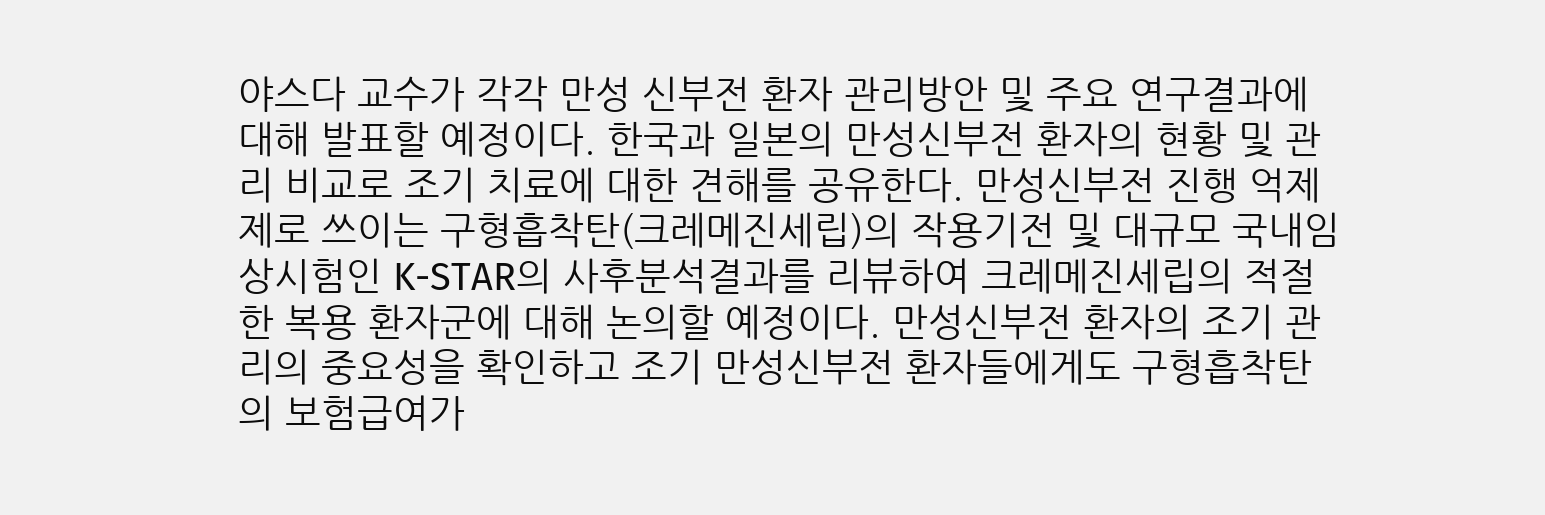야스다 교수가 각각 만성 신부전 환자 관리방안 및 주요 연구결과에 대해 발표할 예정이다. 한국과 일본의 만성신부전 환자의 현황 및 관리 비교로 조기 치료에 대한 견해를 공유한다. 만성신부전 진행 억제제로 쓰이는 구형흡착탄(크레메진세립)의 작용기전 및 대규모 국내임상시험인 K-STAR의 사후분석결과를 리뷰하여 크레메진세립의 적절한 복용 환자군에 대해 논의할 예정이다. 만성신부전 환자의 조기 관리의 중요성을 확인하고 조기 만성신부전 환자들에게도 구형흡착탄의 보험급여가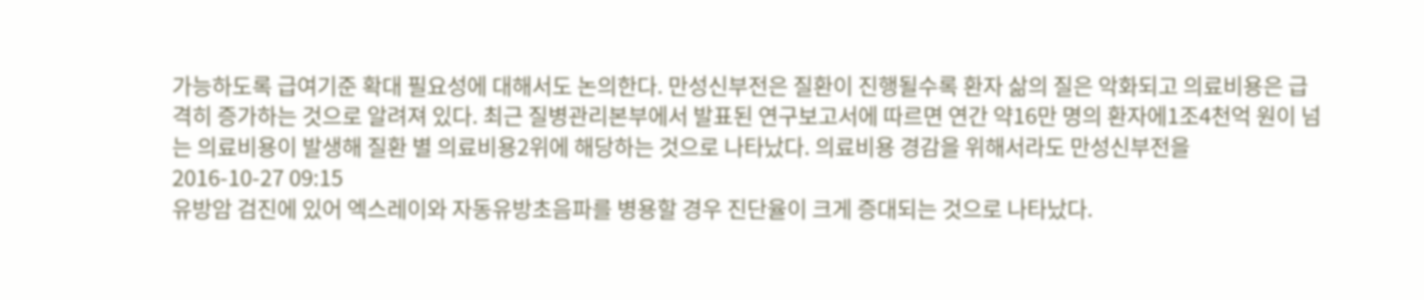가능하도록 급여기준 확대 필요성에 대해서도 논의한다. 만성신부전은 질환이 진행될수록 환자 삶의 질은 악화되고 의료비용은 급격히 증가하는 것으로 알려져 있다. 최근 질병관리본부에서 발표된 연구보고서에 따르면 연간 약16만 명의 환자에1조4천억 원이 넘는 의료비용이 발생해 질환 별 의료비용2위에 해당하는 것으로 나타났다. 의료비용 경감을 위해서라도 만성신부전을
2016-10-27 09:15
유방암 검진에 있어 엑스레이와 자동유방초음파를 병용할 경우 진단율이 크게 증대되는 것으로 나타났다.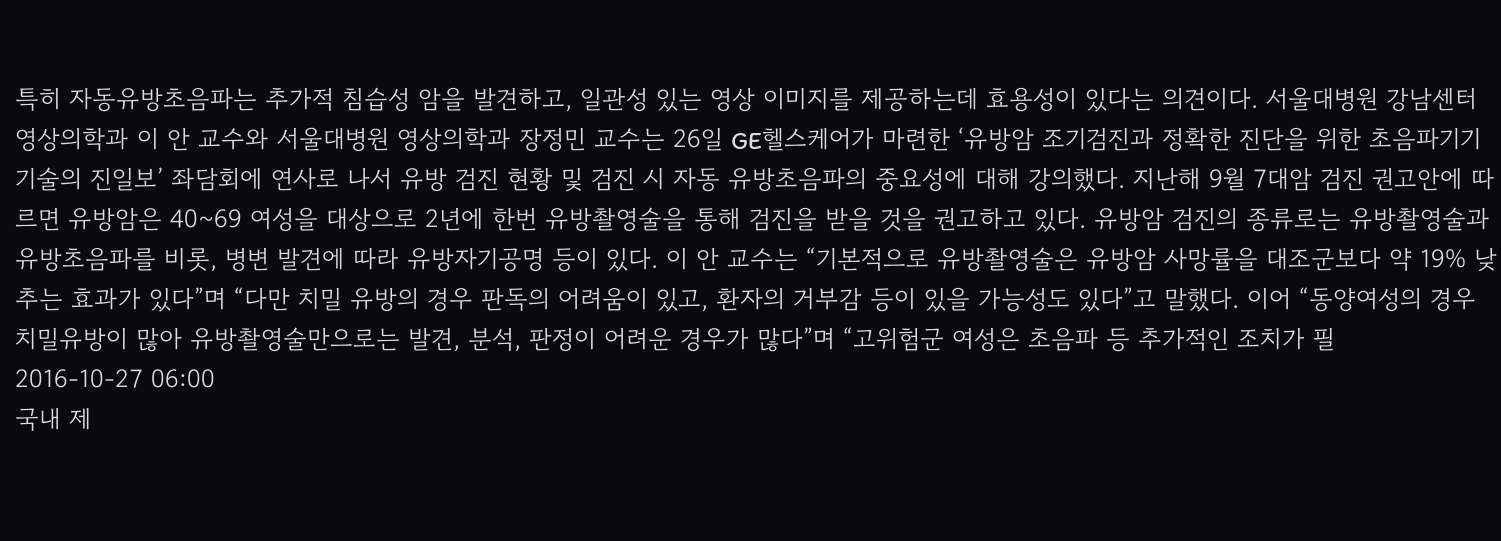특히 자동유방초음파는 추가적 침습성 암을 발견하고, 일관성 있는 영상 이미지를 제공하는데 효용성이 있다는 의견이다. 서울대병원 강남센터 영상의학과 이 안 교수와 서울대병원 영상의학과 장정민 교수는 26일 GE헬스케어가 마련한 ‘유방암 조기검진과 정확한 진단을 위한 초음파기기 기술의 진일보’ 좌담회에 연사로 나서 유방 검진 현황 및 검진 시 자동 유방초음파의 중요성에 대해 강의했다. 지난해 9월 7대암 검진 권고안에 따르면 유방암은 40~69 여성을 대상으로 2년에 한번 유방촬영술을 통해 검진을 받을 것을 권고하고 있다. 유방암 검진의 종류로는 유방촬영술과 유방초음파를 비롯, 병변 발견에 따라 유방자기공명 등이 있다. 이 안 교수는 “기본적으로 유방촬영술은 유방암 사망률을 대조군보다 약 19% 낮추는 효과가 있다”며 “다만 치밀 유방의 경우 판독의 어려움이 있고, 환자의 거부감 등이 있을 가능성도 있다”고 말했다. 이어 “동양여성의 경우 치밀유방이 많아 유방촬영술만으로는 발견, 분석, 판정이 어려운 경우가 많다”며 “고위험군 여성은 초음파 등 추가적인 조치가 필
2016-10-27 06:00
국내 제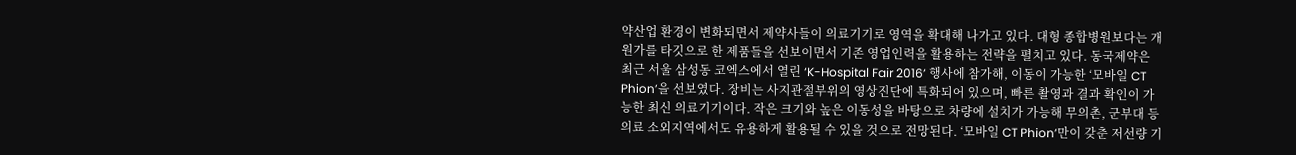약산업 환경이 변화되면서 제약사들이 의료기기로 영역을 확대해 나가고 있다. 대형 종합병원보다는 개원가를 타깃으로 한 제품들을 선보이면서 기존 영업인력을 활용하는 전략을 펼치고 있다. 동국제약은 최근 서울 삼성동 코엑스에서 열린 ‘K-Hospital Fair 2016’ 행사에 참가해, 이동이 가능한 ‘모바일 CT Phion’을 선보였다. 장비는 사지관절부위의 영상진단에 특화되어 있으며, 빠른 촬영과 결과 확인이 가능한 최신 의료기기이다. 작은 크기와 높은 이동성을 바탕으로 차량에 설치가 가능해 무의촌, 군부대 등 의료 소외지역에서도 유용하게 활용될 수 있을 것으로 전망된다. ‘모바일 CT Phion’만이 갖춘 저선량 기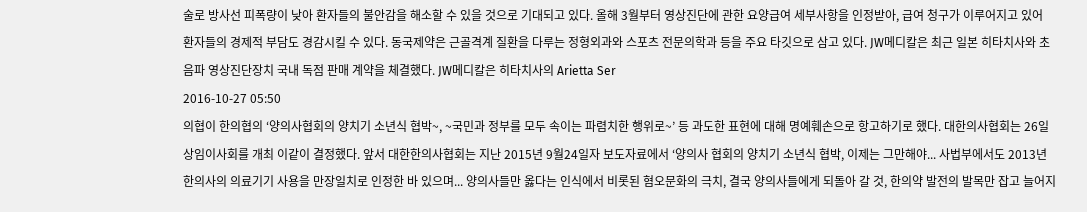술로 방사선 피폭량이 낮아 환자들의 불안감을 해소할 수 있을 것으로 기대되고 있다. 올해 3월부터 영상진단에 관한 요양급여 세부사항을 인정받아, 급여 청구가 이루어지고 있어 환자들의 경제적 부담도 경감시킬 수 있다. 동국제약은 근골격계 질환을 다루는 정형외과와 스포츠 전문의학과 등을 주요 타깃으로 삼고 있다. JW메디칼은 최근 일본 히타치사와 초음파 영상진단장치 국내 독점 판매 계약을 체결했다. JW메디칼은 히타치사의 Arietta Ser
2016-10-27 05:50
의협이 한의협의 ‘양의사협회의 양치기 소년식 협박~, ~국민과 정부를 모두 속이는 파렴치한 행위로~’ 등 과도한 표현에 대해 명예훼손으로 항고하기로 했다. 대한의사협회는 26일 상임이사회를 개최 이같이 결정했다. 앞서 대한한의사협회는 지난 2015년 9월24일자 보도자료에서 ‘양의사 협회의 양치기 소년식 협박, 이제는 그만해야... 사법부에서도 2013년 한의사의 의료기기 사용을 만장일치로 인정한 바 있으며... 양의사들만 옳다는 인식에서 비롯된 혐오문화의 극치, 결국 양의사들에게 되돌아 갈 것, 한의약 발전의 발목만 잡고 늘어지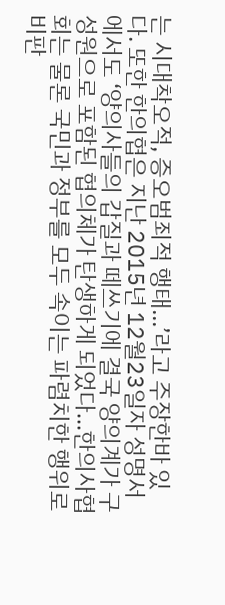는 시대착오적, 증오범죄적 행태...’라고 주장한바 있다. 또한 한의협은 지난 2015년 12월23일자 성명서에서도 ‘양의사들의 갑질과 떼쓰기에 결국 양의계가 구성원으로 포함된 협의체가 탄생하게 되었다...한의사협회는 물론 국민과 정부를 모두 속이는 파렴치한 행위로 비판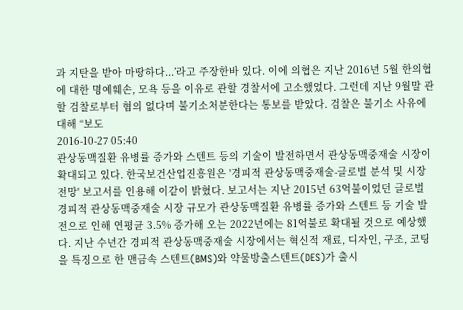과 지탄을 받아 마땅하다...’라고 주장한바 있다. 이에 의협은 지난 2016년 5월 한의협에 대한 명예훼손, 모욕 등을 이유로 관할 경찰서에 고소했었다. 그런데 지난 9월말 관할 검찰로부터 혐의 없다며 불기소처분한다는 통보를 받았다. 검찰은 불기소 사유에 대해 “보도
2016-10-27 05:40
관상동맥질환 유병률 증가와 스텐트 등의 기술이 발전하면서 관상동맥중재술 시장이 확대되고 있다. 한국보건산업진흥원은 '경피적 관상동맥중재술-글로벌 분석 및 시장 전망' 보고서를 인용해 이같이 밝혔다. 보고서는 지난 2015년 63억불이었던 글로벌 경피적 관상동맥중재술 시장 규모가 관상동맥질환 유병률 증가와 스텐트 등 기술 발전으로 인해 연평균 3.5% 증가해 오는 2022년에는 81억불로 확대될 것으로 예상했다. 지난 수년간 경피적 관상동맥중재술 시장에서는 혁신적 재료, 디자인, 구조, 코팅을 특징으로 한 맨금속 스텐트(BMS)와 약물방출스텐트(DES)가 출시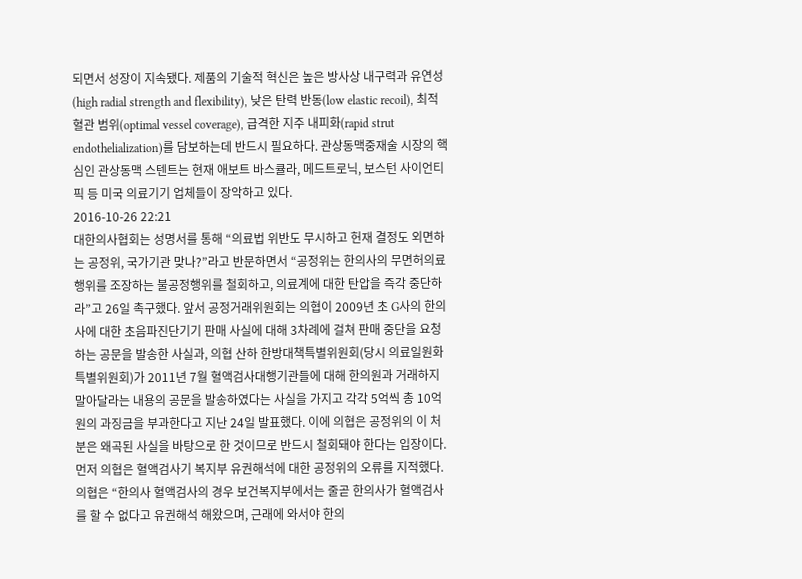되면서 성장이 지속됐다. 제품의 기술적 혁신은 높은 방사상 내구력과 유연성(high radial strength and flexibility), 낮은 탄력 반동(low elastic recoil), 최적 혈관 범위(optimal vessel coverage), 급격한 지주 내피화(rapid strut endothelialization)를 담보하는데 반드시 필요하다. 관상동맥중재술 시장의 핵심인 관상동맥 스텐트는 현재 애보트 바스큘라, 메드트로닉, 보스턴 사이언티픽 등 미국 의료기기 업체들이 장악하고 있다.
2016-10-26 22:21
대한의사협회는 성명서를 통해 “의료법 위반도 무시하고 헌재 결정도 외면하는 공정위, 국가기관 맞나?”라고 반문하면서 “공정위는 한의사의 무면허의료행위를 조장하는 불공정행위를 철회하고, 의료계에 대한 탄압을 즉각 중단하라”고 26일 촉구했다. 앞서 공정거래위원회는 의협이 2009년 초 G사의 한의사에 대한 초음파진단기기 판매 사실에 대해 3차례에 걸쳐 판매 중단을 요청하는 공문을 발송한 사실과, 의협 산하 한방대책특별위원회(당시 의료일원화특별위원회)가 2011년 7월 혈액검사대행기관들에 대해 한의원과 거래하지 말아달라는 내용의 공문을 발송하였다는 사실을 가지고 각각 5억씩 총 10억 원의 과징금을 부과한다고 지난 24일 발표했다. 이에 의협은 공정위의 이 처분은 왜곡된 사실을 바탕으로 한 것이므로 반드시 철회돼야 한다는 입장이다.먼저 의협은 혈액검사기 복지부 유권해석에 대한 공정위의 오류를 지적했다. 의협은 “한의사 혈액검사의 경우 보건복지부에서는 줄곧 한의사가 혈액검사를 할 수 없다고 유권해석 해왔으며, 근래에 와서야 한의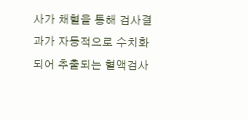사가 채혈을 통해 검사결과가 자동적으로 수치화되어 추출되는 혈액검사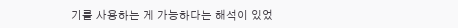기를 사용하는 게 가능하다는 해석이 있었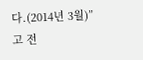다.(2014년 3월)”고 전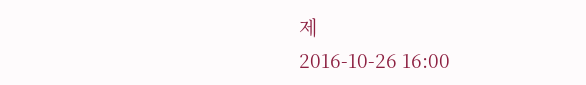제
2016-10-26 16:00